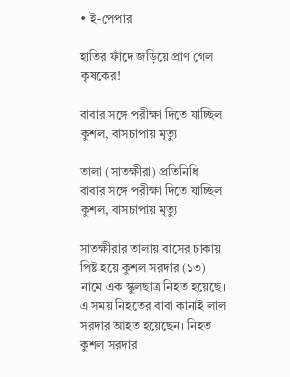• ই-পেপার

হাতির ফাঁদে জড়িয়ে প্রাণ গেল কৃষকের!

বাবার সঙ্গে পরীক্ষা দিতে যাচ্ছিল কুশল, বাসচাপায় মৃত্যু

তালা (সাতক্ষীরা) প্রতিনিধি
বাবার সঙ্গে পরীক্ষা দিতে যাচ্ছিল কুশল, বাসচাপায় মৃত্যু

সাতক্ষীরার তালায় বাসের চাকায় পিষ্ট হয়ে কুশল সরদার (১৩) নামে এক স্কুলছাত্র নিহত হয়েছে। এ সময় নিহতের বাবা কানাই লাল সরদার আহত হয়েছেন। নিহত কুশল সরদার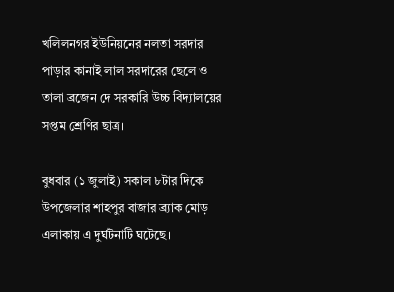খলিলনগর ইউনিয়নের নলতা সরদার পাড়ার কানাই লাল সরদারের ছেলে ও তালা ব্রজেন দে সরকারি উচ্চ বিদ্যালয়ের সপ্তম শ্রেণির ছাত্র।

বুধবার (১ জুলাই) সকাল ৮টার দিকে উপজেলার শাহপুর বাজার ব্র্যাক মোড় এলাকায় এ দুর্ঘটনাটি ঘটেছে।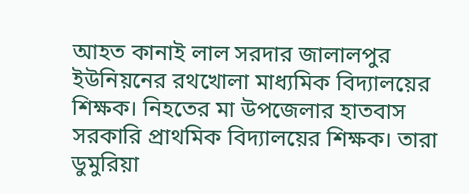আহত কানাই লাল সরদার জালালপুর ইউনিয়নের রথখোলা মাধ্যমিক বিদ্যালয়ের শিক্ষক। নিহতের মা উপজেলার হাতবাস সরকারি প্রাথমিক বিদ্যালয়ের শিক্ষক। তারা ডুমুরিয়া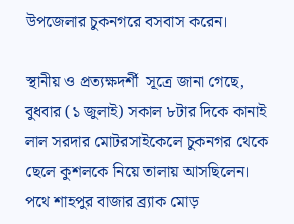উপজেলার চুকনগরে বসবাস করেন।

স্থানীয় ও প্রত্যক্ষদর্শী  সূত্রে জানা গেছে, বুধবার (১ জুলাই) সকাল ৮টার দিকে কানাই লাল সরদার মোটরসাইকেলে চুকনগর থেকে ছেলে কুশলকে নিয়ে তালায় আসছিলেন। পথে শাহপুর বাজার ব্র্যাক মোড়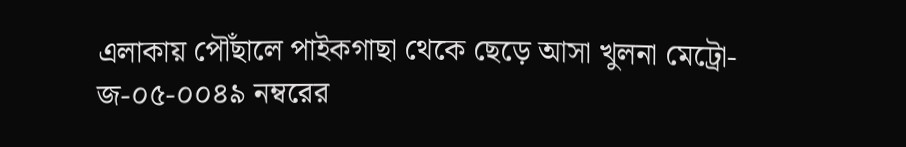এলাকায় পৌঁছালে পাইকগাছা থেকে ছেড়ে আসা খুলনা মেট্রো-জ-০৫-০০৪৯ নম্বরের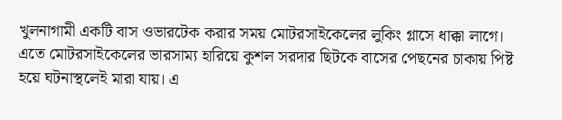খুলনাগামী একটি বাস ওভারটেক করার সময় মোটরসাইকেলের লুকিং গ্লাসে ধাক্কা লাগে। এতে মোটরসাইকেলের ভারসাম্য হারিয়ে কুশল সরদার ছিটকে বাসের পেছনের চাকায় পিষ্ট হয়ে ঘটনাস্থলেই মারা যায়। এ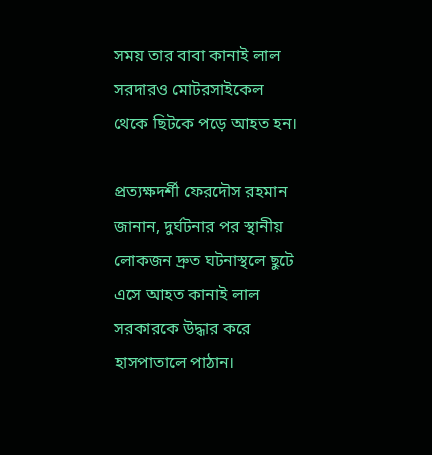সময় তার বাবা কানাই লাল সরদারও মোটরসাইকেল থেকে ছিটকে পড়ে আহত হন।

প্রত্যক্ষদর্শী ফেরদৌস রহমান জানান, দুর্ঘটনার পর স্থানীয় লোকজন দ্রুত ঘটনাস্থলে ছুটে এসে আহত কানাই লাল সরকারকে উদ্ধার করে হাসপাতালে পাঠান।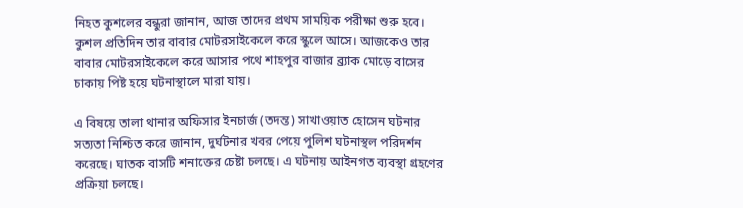নিহত কুশলের বন্ধুরা জানান, আজ তাদের প্রথম সাময়িক পরীক্ষা শুরু হবে। কুশল প্রতিদিন তার বাবার মোটরসাইকেলে করে স্কুলে আসে। আজকেও তার বাবার মোটরসাইকেলে করে আসার পথে শাহপুর বাজার ব্র্যাক মোড়ে বাসের চাকায় পিষ্ট হয়ে ঘটনাস্থালে মারা যায়।

এ বিষয়ে তালা থানার অফিসার ইনচার্জ (তদন্ত) সাখাওয়াত হোসেন ঘটনার সত্যতা নিশ্চিত করে জানান, দুর্ঘটনার খবর পেয়ে পুলিশ ঘটনাস্থল পরিদর্শন করেছে। ঘাতক বাসটি শনাক্তের চেষ্টা চলছে। এ ঘটনায় আইনগত ব্যবস্থা গ্রহণের প্রক্রিয়া চলছে।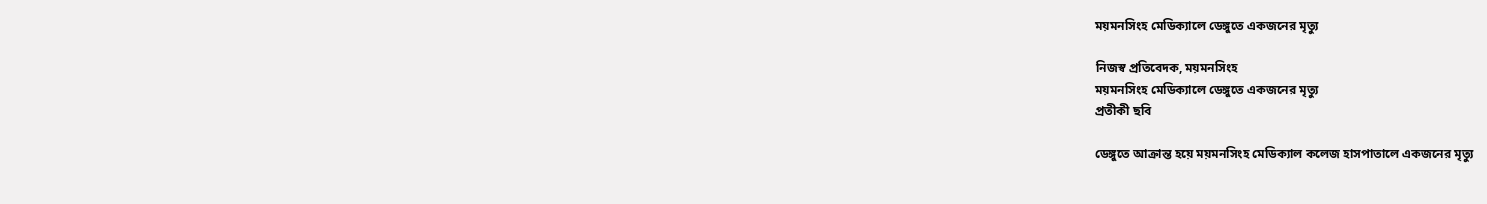ময়মনসিংহ মেডিক্যালে ডেঙ্গুতে একজনের মৃত্যু

নিজস্ব প্রতিবেদক, ময়মনসিংহ
ময়মনসিংহ মেডিক্যালে ডেঙ্গুতে একজনের মৃত্যু
প্রতীকী ছবি

ডেঙ্গুতে আক্রান্ত হয়ে ময়মনসিংহ মেডিক্যাল কলেজ হাসপাতালে একজনের মৃত্যু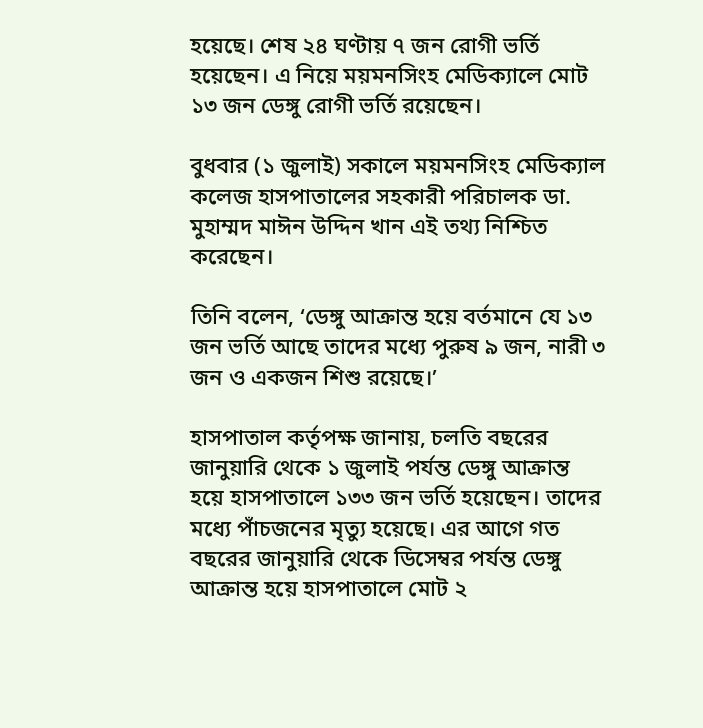হয়েছে। শেষ ২৪ ঘণ্টায় ৭ জন রোগী ভর্তি হয়েছেন। এ নিয়ে ময়মনসিংহ মেডিক্যালে মোট ১৩ জন ডেঙ্গু রোগী ভর্তি রয়েছেন।

বুধবার (১ জুলাই) সকালে ময়মনসিংহ মেডিক্যাল কলেজ হাসপাতালের সহকারী পরিচালক ডা. মুহাম্মদ মাঈন উদ্দিন খান এই তথ্য নিশ্চিত করেছেন।

তিনি বলেন, ‘ডেঙ্গু আক্রান্ত হয়ে বর্তমানে যে ১৩ জন ভর্তি আছে তাদের মধ্যে পুরুষ ৯ জন, নারী ৩ জন ও একজন শিশু রয়েছে।’

হাসপাতাল কর্তৃপক্ষ জানায়, চলতি বছরের জানুয়ারি থেকে ১ জুলাই পর্যন্ত ডেঙ্গু আক্রান্ত হয়ে হাসপাতালে ১৩৩ জন ভর্তি হয়েছেন। তাদের মধ্যে পাঁচজনের মৃত্যু হয়েছে। এর আগে গত বছরের জানুয়ারি থেকে ডিসেম্বর পর্যন্ত ডেঙ্গু আক্রান্ত হয়ে হাসপাতালে মোট ২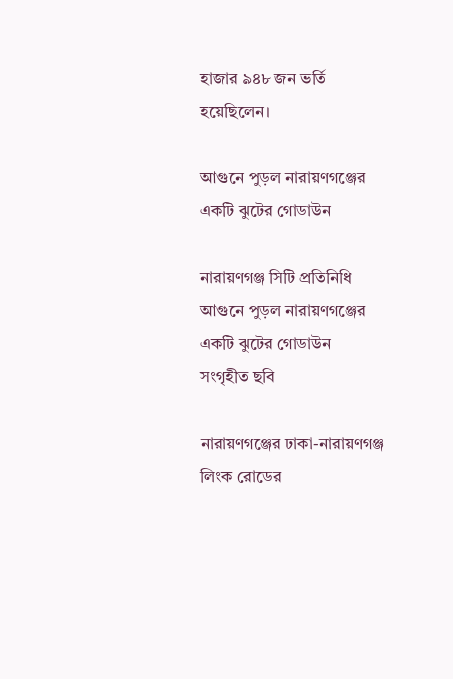হাজার ৯৪৮ জন ভর্তি হয়েছিলেন।

আগুনে পুড়ল নারায়ণগঞ্জের একটি ঝুটের গোডাউন

নারায়ণগঞ্জ সিটি প্রতিনিধি
আগুনে পুড়ল নারায়ণগঞ্জের একটি ঝুটের গোডাউন
সংগৃহীত ছবি

নারায়ণগঞ্জের ঢাকা-নারায়ণগঞ্জ লিংক রোডের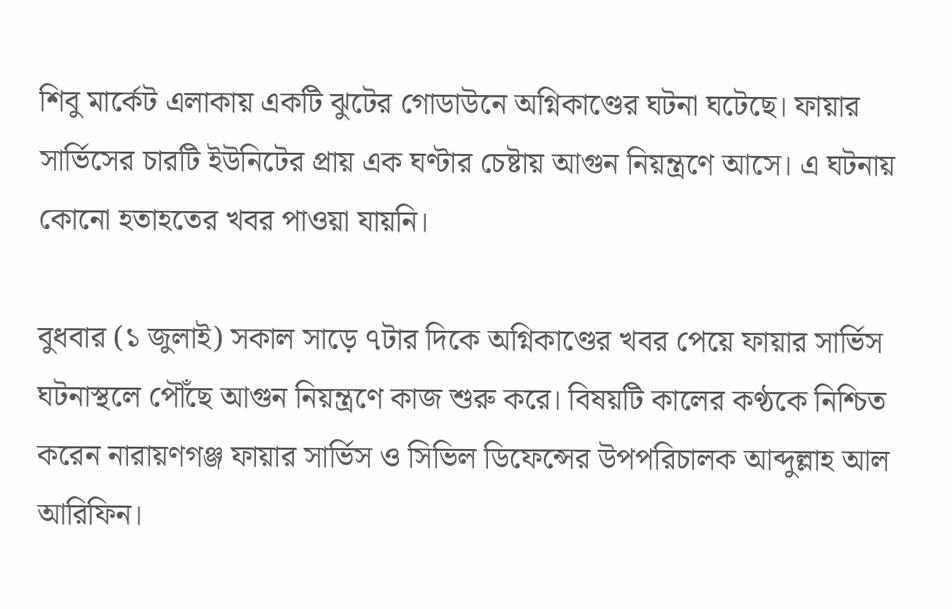শিবু মার্কেট এলাকায় একটি ঝুটের গোডাউনে অগ্নিকাণ্ডের ঘটনা ঘটেছে। ফায়ার সার্ভিসের চারটি ইউনিটের প্রায় এক ঘণ্টার চেষ্টায় আগুন নিয়ন্ত্রণে আসে। এ ঘটনায় কোনো হতাহতের খবর পাওয়া যায়নি।

বুধবার (১ জুলাই) সকাল সাড়ে ৭টার দিকে অগ্নিকাণ্ডের খবর পেয়ে ফায়ার সার্ভিস ঘটনাস্থলে পৌঁছে আগুন নিয়ন্ত্রণে কাজ শুরু করে। বিষয়টি কালের কণ্ঠকে নিশ্চিত করেন নারায়ণগঞ্জ ফায়ার সার্ভিস ও সিভিল ডিফেন্সের উপপরিচালক আব্দুল্লাহ আল আরিফিন।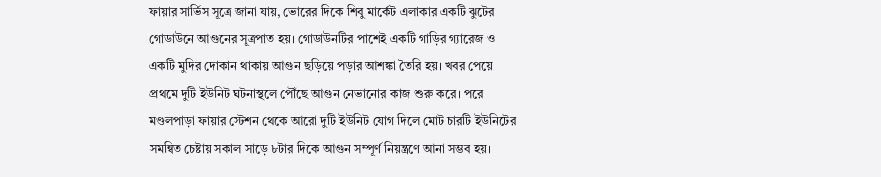ফায়ার সার্ভিস সূত্রে জানা যায়, ভোরের দিকে শিবু মার্কেট এলাকার একটি ঝুটের গোডাউনে আগুনের সূত্রপাত হয়। গোডাউনটির পাশেই একটি গাড়ির গ্যারেজ ও একটি মুদির দোকান থাকায় আগুন ছড়িয়ে পড়ার আশঙ্কা তৈরি হয়। খবর পেয়ে প্রথমে দুটি ইউনিট ঘটনাস্থলে পৌঁছে আগুন নেভানোর কাজ শুরু করে। পরে মণ্ডলপাড়া ফায়ার স্টেশন থেকে আরো দুটি ইউনিট যোগ দিলে মোট চারটি ইউনিটের সমন্বিত চেষ্টায় সকাল সাড়ে ৮টার দিকে আগুন সম্পূর্ণ নিয়ন্ত্রণে আনা সম্ভব হয়।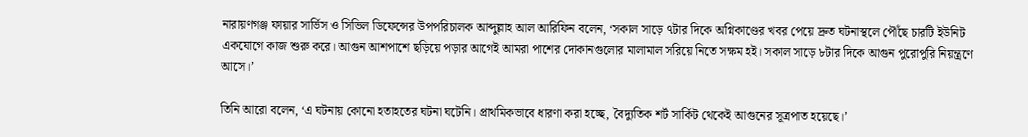নারায়ণগঞ্জ ফায়ার সার্ভিস ও সিভিল ডিফেন্সের উপপরিচালক আব্দুল্লাহ আল আরিফিন বলেন, ‘সকাল সাড়ে ৭টার দিকে অগ্নিকাণ্ডের খবর পেয়ে দ্রুত ঘটনাস্থলে পৌঁছে চারটি ইউনিট একযোগে কাজ শুরু করে। আগুন আশপাশে ছড়িয়ে পড়ার আগেই আমরা পাশের দোকানগুলোর মালামাল সরিয়ে নিতে সক্ষম হই। সকাল সাড়ে ৮টার দিকে আগুন পুরোপুরি নিয়ন্ত্রণে আসে।’

তিনি আরো বলেন, ‘এ ঘটনায় কোনো হতাহতের ঘটনা ঘটেনি। প্রাথমিকভাবে ধারণা করা হচ্ছে, বৈদ্যুতিক শর্ট সার্কিট থেকেই আগুনের সূত্রপাত হয়েছে।’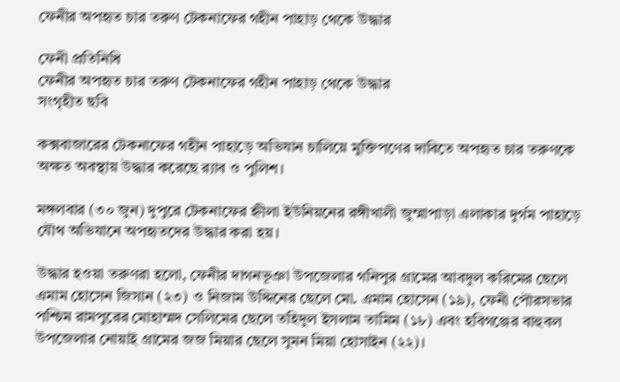ফেনীর অপহৃত চার তরুণ টেকনাফের গহীন পাহাড় থেকে উদ্ধার

ফেনী প্রতিনিধি
ফেনীর অপহৃত চার তরুণ টেকনাফের গহীন পাহাড় থেকে উদ্ধার
সংগৃহীত ছবি

কক্সবাজারের টেকনাফের গহীন পাহাড়ে অভিযান চালিয়ে মুক্তিপণের দাবিতে অপহৃত চার তরুণকে অক্ষত অবস্থায় উদ্ধার করেছে র‌্যাব ও পুলিশ।

মঙ্গলবার (৩০ জুন) দুপুরে টেকনাফের হ্নীলা ইউনিয়নের রঙ্গীখালী জুম্মাপাড়া এলাকার দুর্গম পাহাড়ে যৌথ অভিযানে অপহৃতদের উদ্ধার করা হয়।

উদ্ধার হওয়া তরুণরা হলো, ফেনীর দাগনভূঞা উপজেলার গনিপুর গ্রামের আবদুল করিমের ছেলে এমাম হোসেন জিসান (২৩) ও নিজাম উদ্দিনের ছেলে মো. এমাম হোসেন (১৯), ফেনী পৌরসভার পশ্চিম রামপুরের মোহাম্মদ সেলিমের ছেলে তহিদুল ইসলাম তামিম (১৮) এবং হবিগঞ্জের বাহুবল উপজেলার নোয়াই গ্রামের জজ মিয়ার ছেলে সুমন মিয়া হোসাইন (২২)।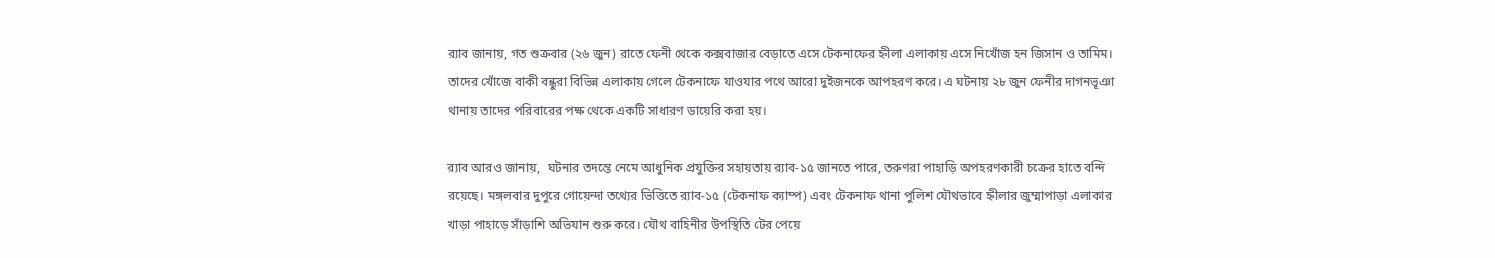র‌্যাব জানায়, গত শুক্রবার (২৬ জুন) রাতে ফেনী থেকে কক্সবাজার বেড়াতে এসে টেকনাফের হ্নীলা এলাকায় এসে নিখোঁজ হন জিসান ও তামিম। তাদের খোঁজে বাকী বন্ধুরা বিভিন্ন এলাকায় গেলে টেকনাফে যাওযার পথে আরো দুইজনকে আপহরণ করে। এ ঘটনায় ২৮ জুন ফেনীর দাগনভূঞা থানায় তাদের পরিবারের পক্ষ থেকে একটি সাধারণ ডায়েরি করা হয়।

র‌্যাব আরও জানায়,  ঘটনার তদন্তে নেমে আধুনিক প্রযুক্তির সহায়তায় র‌্যাব-১৫ জানতে পারে, তরুণরা পাহাড়ি অপহরণকারী চক্রের হাতে বন্দি রয়েছে। মঙ্গলবার দুপুরে গোয়েন্দা তথ্যের ভিত্তিতে র‌্যাব-১৫ (টেকনাফ ক্যাম্প) এবং টেকনাফ থানা পুলিশ যৌথভাবে হ্নীলার জুম্মাপাড়া এলাকার খাড়া পাহাড়ে সাঁড়াশি অভিযান শুরু করে। যৌথ বাহিনীর উপস্থিতি টের পেয়ে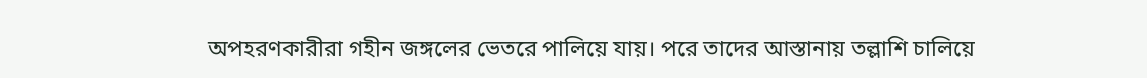অপহরণকারীরা গহীন জঙ্গলের ভেতরে পালিয়ে যায়। পরে তাদের আস্তানায় তল্লাশি চালিয়ে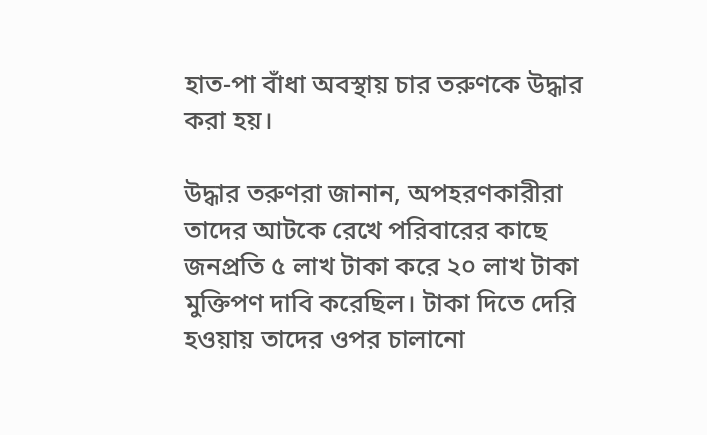হাত-পা বাঁধা অবস্থায় চার তরুণকে উদ্ধার করা হয়।

উদ্ধার তরুণরা জানান, অপহরণকারীরা তাদের আটকে রেখে পরিবারের কাছে জনপ্রতি ৫ লাখ টাকা করে ২০ লাখ টাকা মুক্তিপণ দাবি করেছিল। টাকা দিতে দেরি হওয়ায় তাদের ওপর চালানো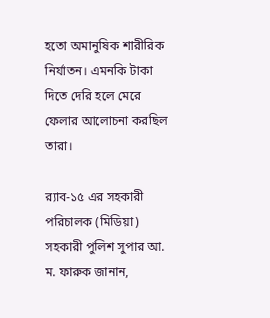হতো অমানুষিক শারীরিক নির্যাতন। এমনকি টাকা দিতে দেরি হলে মেরে ফেলার আলোচনা করছিল তারা।

র‌্যাব-১৫ এর সহকারী পরিচালক (মিডিয়া) সহকারী পুলিশ সুপার আ. ম. ফারুক জানান,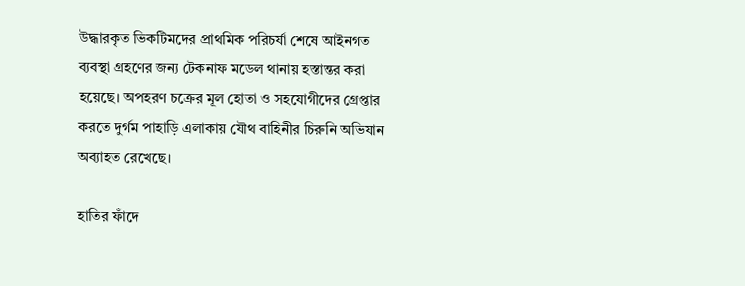উদ্ধারকৃত ভিকটিমদের প্রাথমিক পরিচর্যা শেষে আইনগত ব্যবস্থা গ্রহণের জন্য টেকনাফ মডেল থানায় হস্তান্তর করা হয়েছে। অপহরণ চক্রের মূল হোতা ও সহযোগীদের গ্রেপ্তার করতে দুর্গম পাহাড়ি এলাকায় যৌথ বাহিনীর চিরুনি অভিযান অব্যাহত রেখেছে।

হাতির ফাঁদে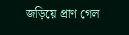জড়িয়ে প্রাণ গেল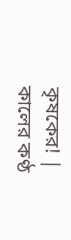কৃষকের! | কালের কণ্ঠ